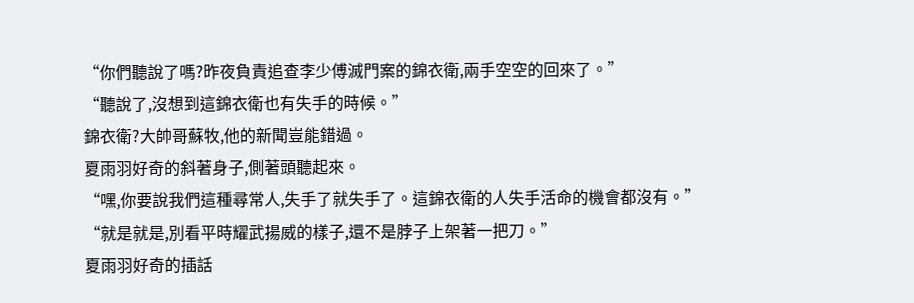“你們聽說了嗎?昨夜負責追查李少傅滅門案的錦衣衛,兩手空空的回來了。”
“聽說了,沒想到這錦衣衛也有失手的時候。”
錦衣衛?大帥哥蘇牧,他的新聞豈能錯過。
夏雨羽好奇的斜著身子,側著頭聽起來。
“嘿,你要說我們這種尋常人,失手了就失手了。這錦衣衛的人失手活命的機會都沒有。”
“就是就是,別看平時耀武揚威的樣子,還不是脖子上架著一把刀。”
夏雨羽好奇的插話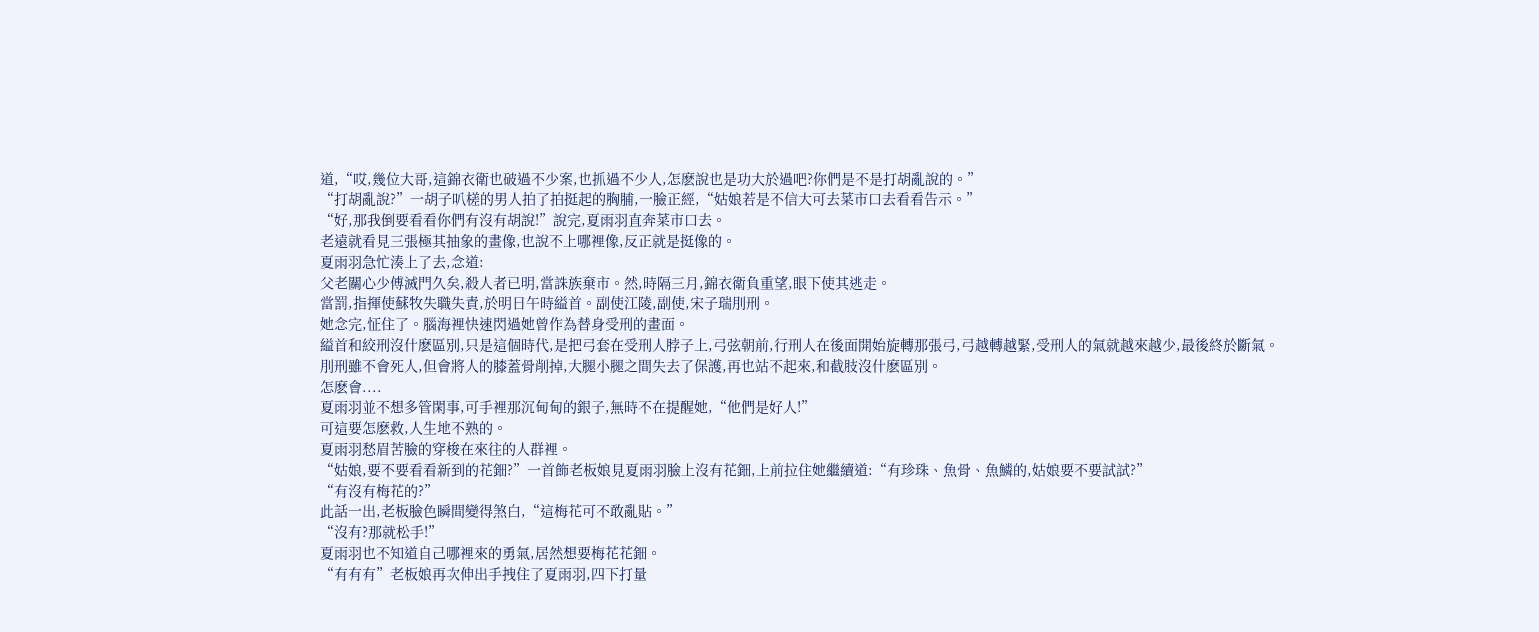道,“哎,幾位大哥,這錦衣衛也破過不少案,也抓過不少人,怎麽說也是功大於過吧?你們是不是打胡亂說的。”
“打胡亂說?”一胡子叭槎的男人拍了拍挺起的胸脯,一臉正經,“姑娘若是不信大可去菜市口去看看告示。”
“好,那我倒要看看你們有沒有胡說!”說完,夏雨羽直奔菜市口去。
老遠就看見三張極其抽象的畫像,也說不上哪裡像,反正就是挺像的。
夏雨羽急忙湊上了去,念道:
父老關心少傅滅門久矣,殺人者已明,當誅族棄市。然,時隔三月,錦衣衛負重望,眼下使其逃走。
當罰,指揮使蘇牧失職失責,於明日午時縊首。副使江陵,副使,宋子瑞刖刑。
她念完,怔住了。腦海裡快速閃過她曾作為替身受刑的畫面。
縊首和絞刑沒什麽區別,只是這個時代,是把弓套在受刑人脖子上,弓弦朝前,行刑人在後面開始旋轉那張弓,弓越轉越緊,受刑人的氣就越來越少,最後終於斷氣。
刖刑雖不會死人,但會將人的膝蓋骨削掉,大腿小腿之間失去了保護,再也站不起來,和截肢沒什麽區別。
怎麽會....
夏雨羽並不想多管閑事,可手裡那沉甸甸的銀子,無時不在提醒她,“他們是好人!”
可這要怎麽救,人生地不熟的。
夏雨羽愁眉苦臉的穿梭在來往的人群裡。
“姑娘,要不要看看新到的花鈿?”一首飾老板娘見夏雨羽臉上沒有花鈿,上前拉住她繼續道:“有珍珠、魚骨、魚鱗的,姑娘要不要試試?”
“有沒有梅花的?”
此話一出,老板臉色瞬間變得煞白,“這梅花可不敢亂貼。”
“沒有?那就松手!”
夏雨羽也不知道自己哪裡來的勇氣,居然想要梅花花鈿。
“有有有”老板娘再次伸出手拽住了夏雨羽,四下打量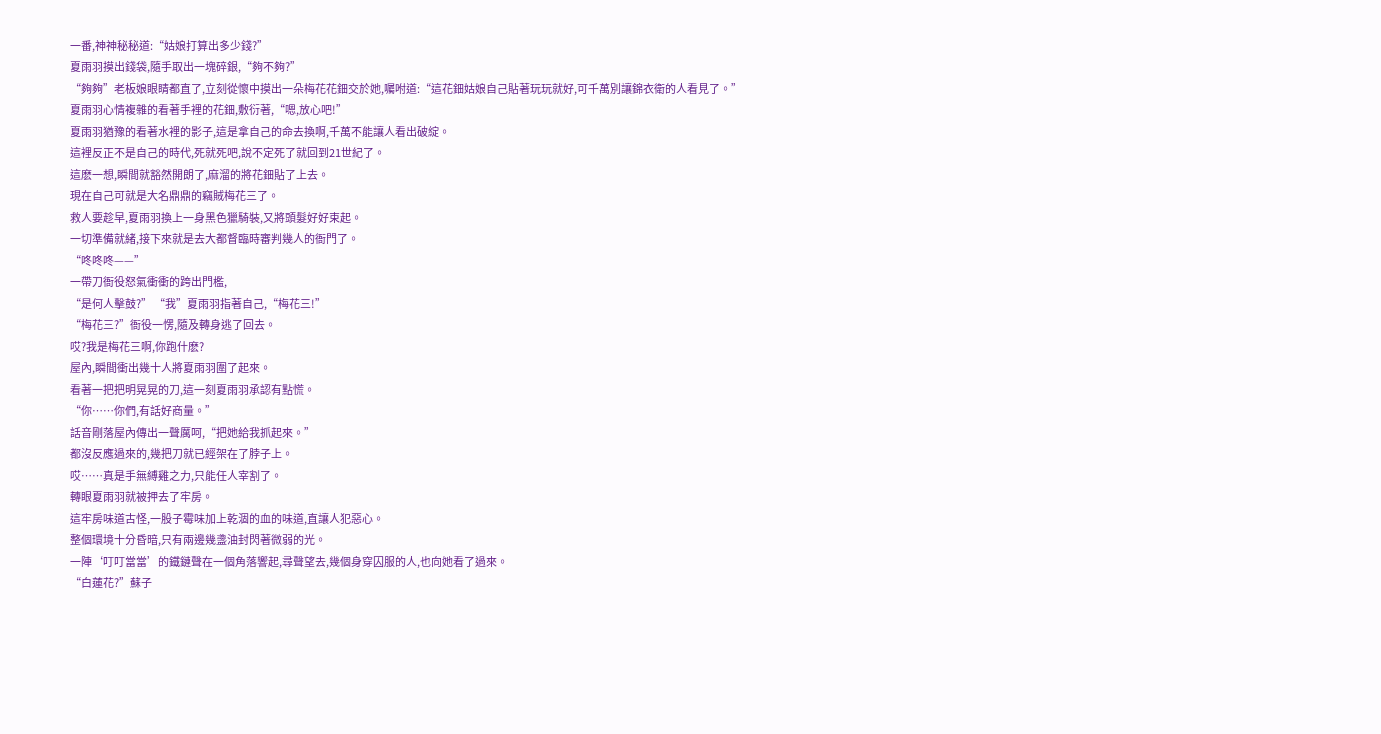一番,神神秘秘道:“姑娘打算出多少錢?”
夏雨羽摸出錢袋,隨手取出一塊碎銀,“夠不夠?”
“夠夠”老板娘眼睛都直了,立刻從懷中摸出一朵梅花花鈿交於她,囑咐道:“這花鈿姑娘自己貼著玩玩就好,可千萬別讓錦衣衛的人看見了。”
夏雨羽心情複雜的看著手裡的花鈿,敷衍著,“嗯,放心吧!”
夏雨羽猶豫的看著水裡的影子,這是拿自己的命去換啊,千萬不能讓人看出破綻。
這裡反正不是自己的時代,死就死吧,說不定死了就回到21世紀了。
這麽一想,瞬間就豁然開朗了,麻溜的將花鈿貼了上去。
現在自己可就是大名鼎鼎的竊賊梅花三了。
救人要趁早,夏雨羽換上一身黑色獵騎裝,又將頭髮好好束起。
一切準備就緒,接下來就是去大都督臨時審判幾人的衙門了。
“咚咚咚——”
一帶刀衙役怒氣衝衝的跨出門檻,
“是何人擊鼓?” “我”夏雨羽指著自己,“梅花三!”
“梅花三?”衙役一愣,隨及轉身逃了回去。
哎?我是梅花三啊,你跑什麽?
屋內,瞬間衝出幾十人將夏雨羽圍了起來。
看著一把把明晃晃的刀,這一刻夏雨羽承認有點慌。
“你……你們,有話好商量。”
話音剛落屋內傳出一聲厲呵,“把她給我抓起來。”
都沒反應過來的,幾把刀就已經架在了脖子上。
哎……真是手無縛雞之力,只能任人宰割了。
轉眼夏雨羽就被押去了牢房。
這牢房味道古怪,一股子霉味加上乾涸的血的味道,直讓人犯惡心。
整個環境十分昏暗,只有兩邊幾盞油封閃著微弱的光。
一陣‘叮叮當當’的鐵鏈聲在一個角落響起,尋聲望去,幾個身穿囚服的人,也向她看了過來。
“白蓮花?”蘇子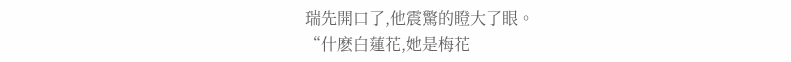瑞先開口了,他震驚的瞪大了眼。
“什麽白蓮花,她是梅花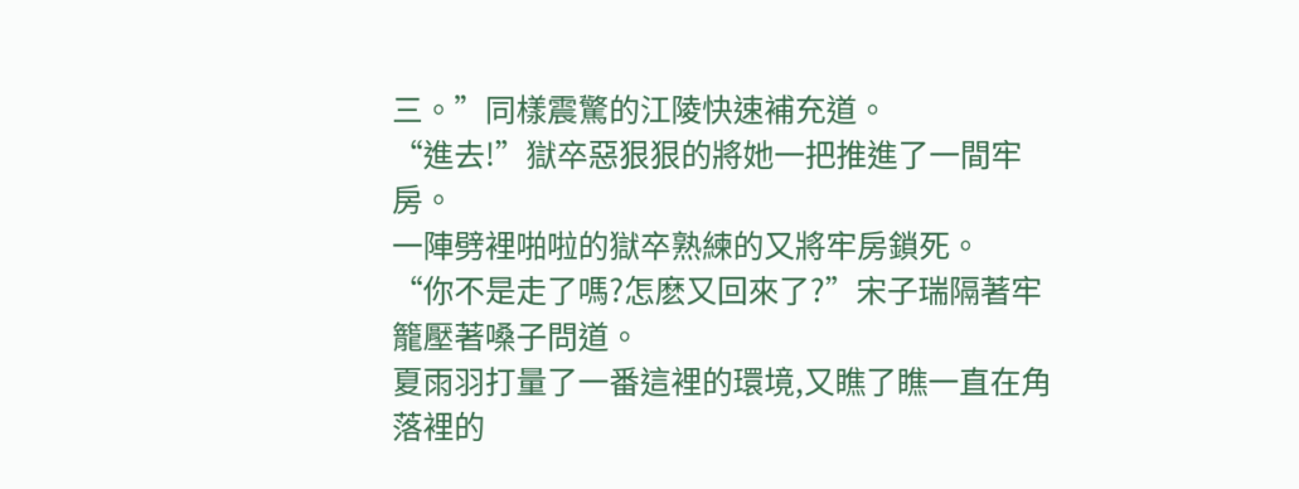三。”同樣震驚的江陵快速補充道。
“進去!”獄卒惡狠狠的將她一把推進了一間牢房。
一陣劈裡啪啦的獄卒熟練的又將牢房鎖死。
“你不是走了嗎?怎麽又回來了?”宋子瑞隔著牢籠壓著嗓子問道。
夏雨羽打量了一番這裡的環境,又瞧了瞧一直在角落裡的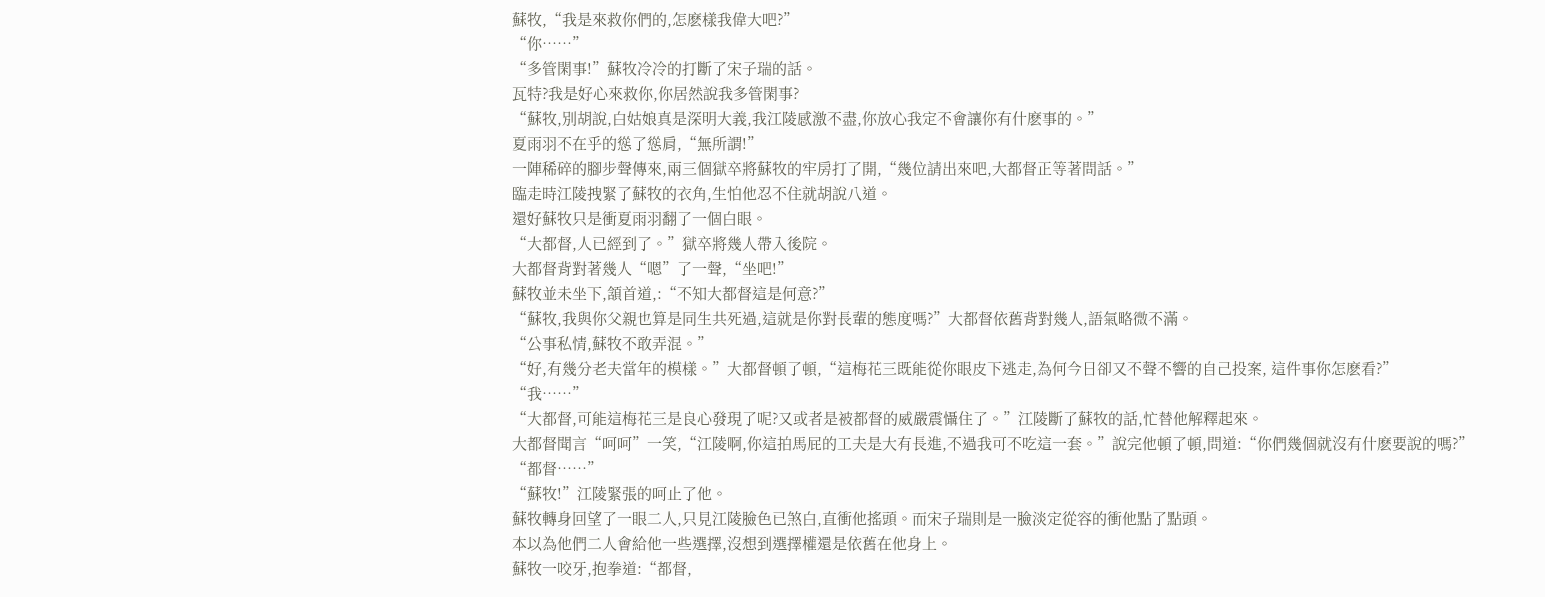蘇牧,“我是來救你們的,怎麽樣我偉大吧?”
“你……”
“多管閑事!”蘇牧冷冷的打斷了宋子瑞的話。
瓦特?我是好心來救你,你居然說我多管閑事?
“蘇牧,別胡說,白姑娘真是深明大義,我江陵感激不盡,你放心我定不會讓你有什麽事的。”
夏雨羽不在乎的慫了慫肩,“無所謂!”
一陣稀碎的腳步聲傳來,兩三個獄卒將蘇牧的牢房打了開,“幾位請出來吧,大都督正等著問話。”
臨走時江陵拽緊了蘇牧的衣角,生怕他忍不住就胡說八道。
還好蘇牧只是衝夏雨羽翻了一個白眼。
“大都督,人已經到了。”獄卒將幾人帶入後院。
大都督背對著幾人“嗯”了一聲,“坐吧!”
蘇牧並未坐下,頷首道,:“不知大都督這是何意?”
“蘇牧,我與你父親也算是同生共死過,這就是你對長輩的態度嗎?”大都督依舊背對幾人,語氣略微不滿。
“公事私情,蘇牧不敢弄混。”
“好,有幾分老夫當年的模樣。”大都督頓了頓,“這梅花三既能從你眼皮下逃走,為何今日卻又不聲不響的自己投案, 這件事你怎麽看?”
“我……”
“大都督,可能這梅花三是良心發現了呢?又或者是被都督的威嚴震懾住了。”江陵斷了蘇牧的話,忙替他解釋起來。
大都督聞言“呵呵”一笑,“江陵啊,你這拍馬屁的工夫是大有長進,不過我可不吃這一套。”說完他頓了頓,問道:“你們幾個就沒有什麽要說的嗎?”
“都督……”
“蘇牧!”江陵緊張的呵止了他。
蘇牧轉身回望了一眼二人,只見江陵臉色已煞白,直衝他搖頭。而宋子瑞則是一臉淡定從容的衝他點了點頭。
本以為他們二人會給他一些選擇,沒想到選擇權還是依舊在他身上。
蘇牧一咬牙,抱拳道:“都督,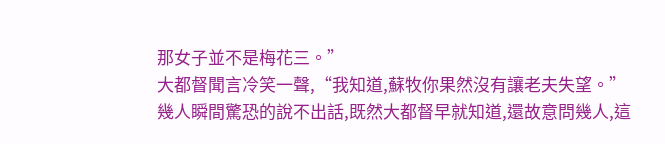那女子並不是梅花三。”
大都督聞言冷笑一聲,“我知道,蘇牧你果然沒有讓老夫失望。”
幾人瞬間驚恐的說不出話,既然大都督早就知道,還故意問幾人,這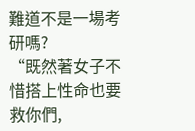難道不是一場考研嗎?
“既然著女子不惜搭上性命也要救你們,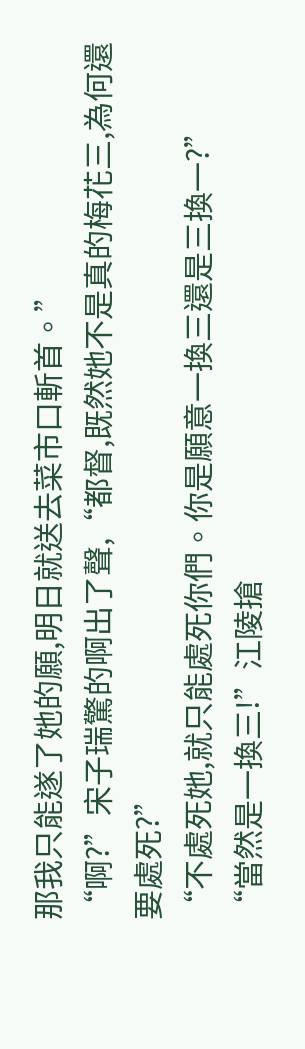那我只能遂了她的願,明日就送去菜市口斬首。”
“啊?”宋子瑞驚的啊出了聲,“都督,既然她不是真的梅花三,為何還要處死?”
“不處死她,就只能處死你們。你是願意一換三還是三換一?”
“當然是一換三!”江陵搶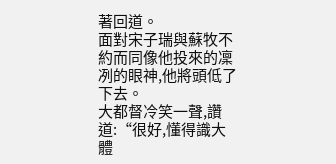著回道。
面對宋子瑞與蘇牧不約而同像他投來的凜冽的眼神,他將頭低了下去。
大都督冷笑一聲,讚道:“很好,懂得識大體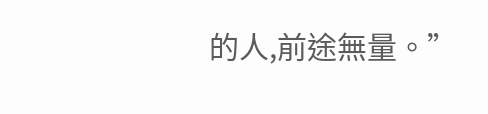的人,前途無量。”